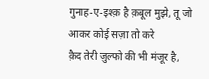गुनाह-ए-इश्क़ है क़बूल मुझे, तू जो आकर कोई सज़ा तो करे
क़ैद तेरी ज़ुल्फो की भी मंजूर है,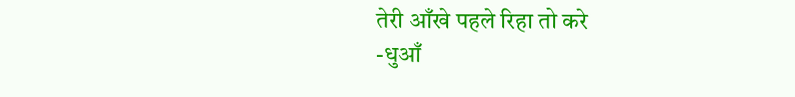तेरी आँखे पहले रिहा तो करे
-धुआँ